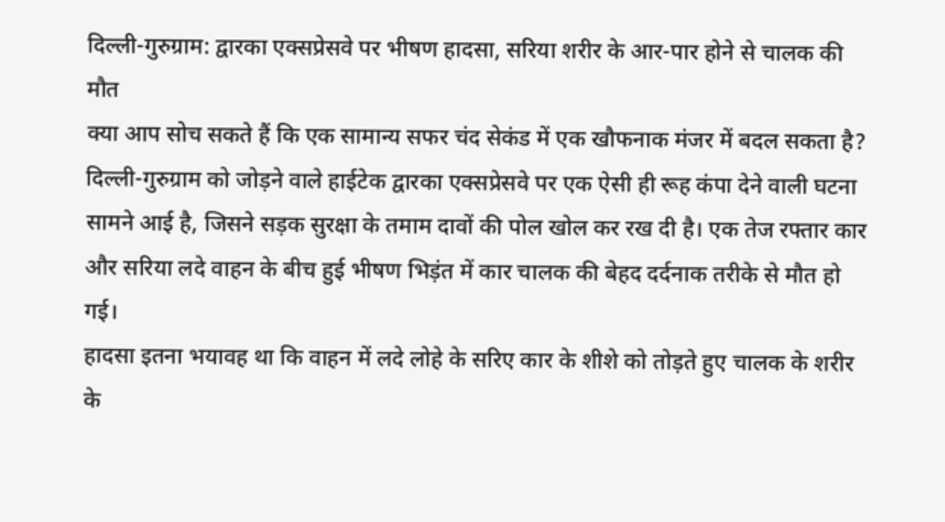दिल्ली-गुरुग्राम: द्वारका एक्सप्रेसवे पर भीषण हादसा, सरिया शरीर के आर-पार होने से चालक की मौत
क्या आप सोच सकते हैं कि एक सामान्य सफर चंद सेकंड में एक खौफनाक मंजर में बदल सकता है? दिल्ली-गुरुग्राम को जोड़ने वाले हाईटेक द्वारका एक्सप्रेसवे पर एक ऐसी ही रूह कंपा देने वाली घटना सामने आई है, जिसने सड़क सुरक्षा के तमाम दावों की पोल खोल कर रख दी है। एक तेज रफ्तार कार और सरिया लदे वाहन के बीच हुई भीषण भिड़ंत में कार चालक की बेहद दर्दनाक तरीके से मौत हो गई।
हादसा इतना भयावह था कि वाहन में लदे लोहे के सरिए कार के शीशे को तोड़ते हुए चालक के शरीर के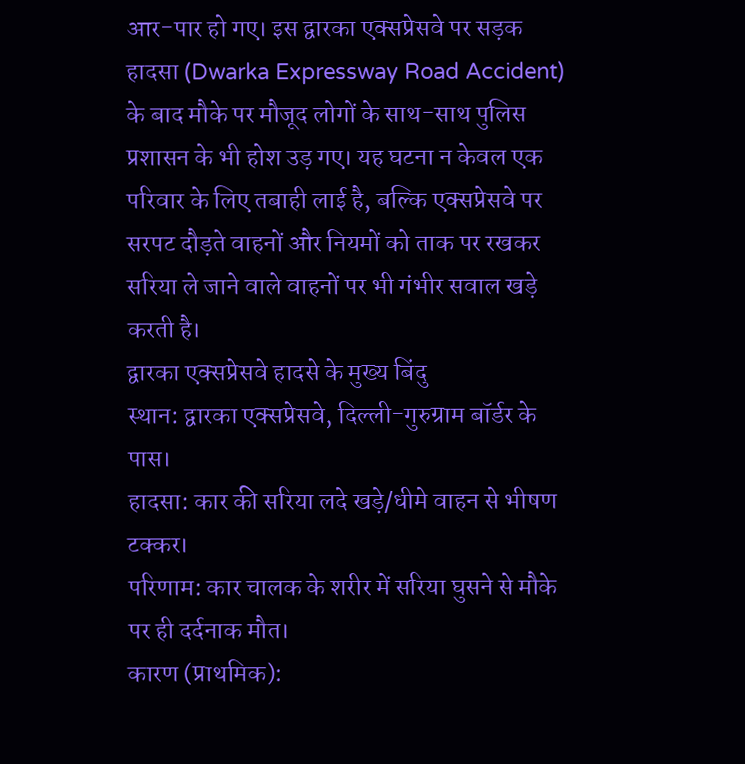आर-पार हो गए। इस द्वारका एक्सप्रेसवे पर सड़क हादसा (Dwarka Expressway Road Accident) के बाद मौके पर मौजूद लोगों के साथ-साथ पुलिस प्रशासन के भी होश उड़ गए। यह घटना न केवल एक परिवार के लिए तबाही लाई है, बल्कि एक्सप्रेसवे पर सरपट दौड़ते वाहनों और नियमों को ताक पर रखकर सरिया ले जाने वाले वाहनों पर भी गंभीर सवाल खड़े करती है।
द्वारका एक्सप्रेसवे हादसे के मुख्य बिंदु
स्थान: द्वारका एक्सप्रेसवे, दिल्ली-गुरुग्राम बॉर्डर के पास।
हादसा: कार की सरिया लदे खड़े/धीमे वाहन से भीषण टक्कर।
परिणाम: कार चालक के शरीर में सरिया घुसने से मौके पर ही दर्दनाक मौत।
कारण (प्राथमिक):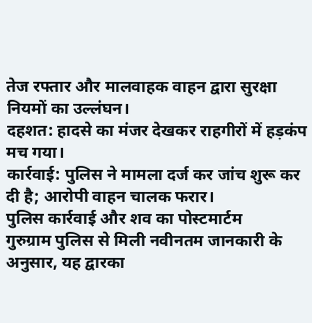तेज रफ्तार और मालवाहक वाहन द्वारा सुरक्षा नियमों का उल्लंघन।
दहशत: हादसे का मंजर देखकर राहगीरों में हड़कंप मच गया।
कार्रवाई: पुलिस ने मामला दर्ज कर जांच शुरू कर दी है; आरोपी वाहन चालक फरार।
पुलिस कार्रवाई और शव का पोस्टमार्टम
गुरुग्राम पुलिस से मिली नवीनतम जानकारी के अनुसार, यह द्वारका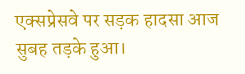एक्सप्रेसवे पर सड़क हादसा आज सुबह तड़के हुआ।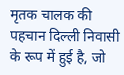मृतक चालक की पहचान दिल्ली निवासी के रूप में हुई है, जो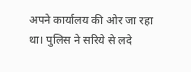अपने कार्यालय की ओर जा रहा था। पुलिस ने सरिये से लदे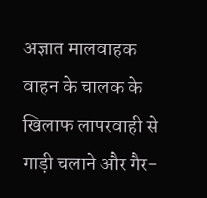अज्ञात मालवाहक वाहन के चालक के खिलाफ लापरवाही से गाड़ी चलाने और गैर-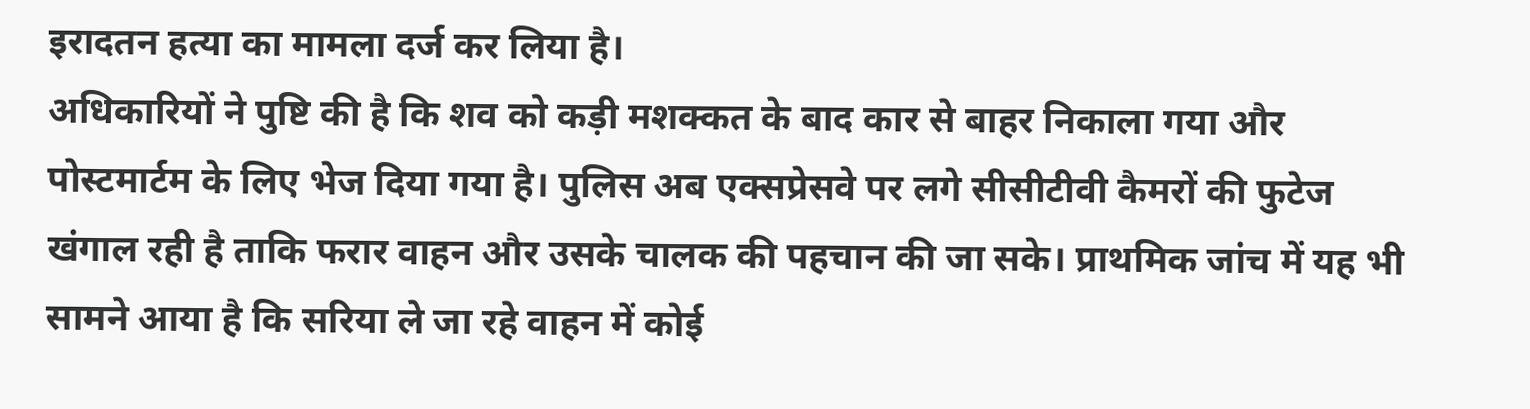इरादतन हत्या का मामला दर्ज कर लिया है।
अधिकारियों ने पुष्टि की है कि शव को कड़ी मशक्कत के बाद कार से बाहर निकाला गया और पोस्टमार्टम के लिए भेज दिया गया है। पुलिस अब एक्सप्रेसवे पर लगे सीसीटीवी कैमरों की फुटेज खंगाल रही है ताकि फरार वाहन और उसके चालक की पहचान की जा सके। प्राथमिक जांच में यह भी सामने आया है कि सरिया ले जा रहे वाहन में कोई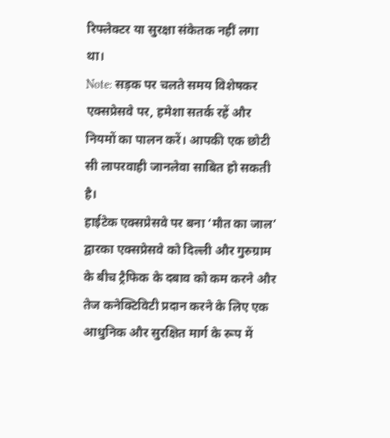रिफ्लेक्टर या सुरक्षा संकेतक नहीं लगा था।
Note: सड़क पर चलते समय विशेषकर एक्सप्रेसवे पर, हमेशा सतर्क रहें और नियमों का पालन करें। आपकी एक छोटी सी लापरवाही जानलेवा साबित हो सकती है।
हाईटेक एक्सप्रेसवे पर बना ‘मौत का जाल’
द्वारका एक्सप्रेसवे को दिल्ली और गुरुग्राम के बीच ट्रैफिक के दबाव को कम करने और तेज कनेक्टिविटी प्रदान करने के लिए एक आधुनिक और सुरक्षित मार्ग के रूप में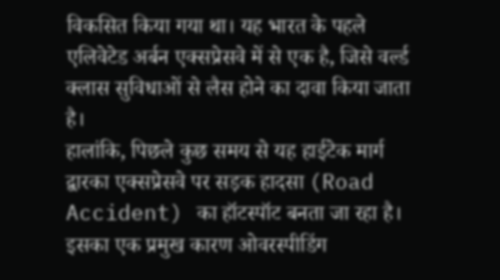विकसित किया गया था। यह भारत के पहले एलिवेटेड अर्बन एक्सप्रेसवे में से एक है, जिसे वर्ल्ड क्लास सुविधाओं से लैस होने का दावा किया जाता है।
हालांकि, पिछले कुछ समय से यह हाईटेक मार्ग द्वारका एक्सप्रेसवे पर सड़क हादसा (Road Accident) का हॉटस्पॉट बनता जा रहा है। इसका एक प्रमुख कारण ओवरस्पीडिंग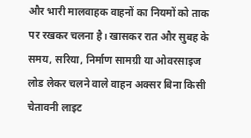और भारी मालवाहक वाहनों का नियमों को ताक पर रखकर चलना है। खासकर रात और सुबह के समय, सरिया, निर्माण सामग्री या ओवरसाइज लोड लेकर चलने वाले वाहन अक्सर बिना किसी चेतावनी लाइट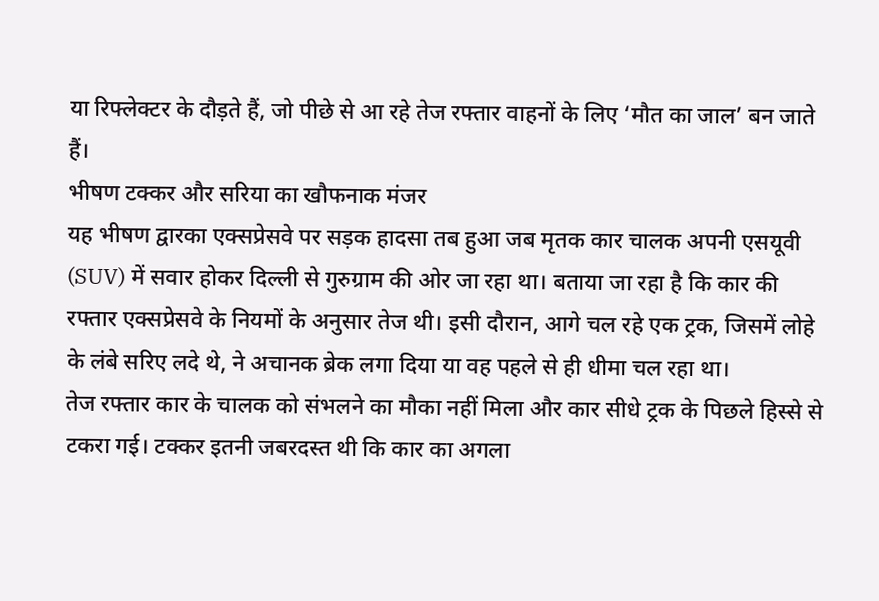या रिफ्लेक्टर के दौड़ते हैं, जो पीछे से आ रहे तेज रफ्तार वाहनों के लिए ‘मौत का जाल’ बन जाते हैं।
भीषण टक्कर और सरिया का खौफनाक मंजर
यह भीषण द्वारका एक्सप्रेसवे पर सड़क हादसा तब हुआ जब मृतक कार चालक अपनी एसयूवी (SUV) में सवार होकर दिल्ली से गुरुग्राम की ओर जा रहा था। बताया जा रहा है कि कार की रफ्तार एक्सप्रेसवे के नियमों के अनुसार तेज थी। इसी दौरान, आगे चल रहे एक ट्रक, जिसमें लोहे के लंबे सरिए लदे थे, ने अचानक ब्रेक लगा दिया या वह पहले से ही धीमा चल रहा था।
तेज रफ्तार कार के चालक को संभलने का मौका नहीं मिला और कार सीधे ट्रक के पिछले हिस्से से टकरा गई। टक्कर इतनी जबरदस्त थी कि कार का अगला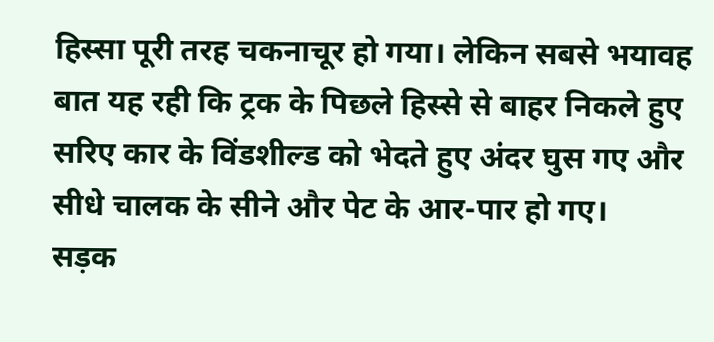हिस्सा पूरी तरह चकनाचूर हो गया। लेकिन सबसे भयावह बात यह रही कि ट्रक के पिछले हिस्से से बाहर निकले हुए सरिए कार के विंडशील्ड को भेदते हुए अंदर घुस गए और सीधे चालक के सीने और पेट के आर-पार हो गए।
सड़क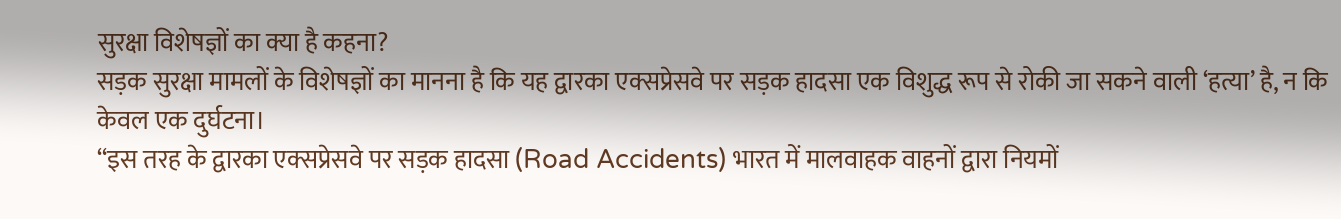सुरक्षा विशेषज्ञों का क्या है कहना?
सड़क सुरक्षा मामलों के विशेषज्ञों का मानना है कि यह द्वारका एक्सप्रेसवे पर सड़क हादसा एक विशुद्ध रूप से रोकी जा सकने वाली ‘हत्या’ है, न कि केवल एक दुर्घटना।
“इस तरह के द्वारका एक्सप्रेसवे पर सड़क हादसा (Road Accidents) भारत में मालवाहक वाहनों द्वारा नियमों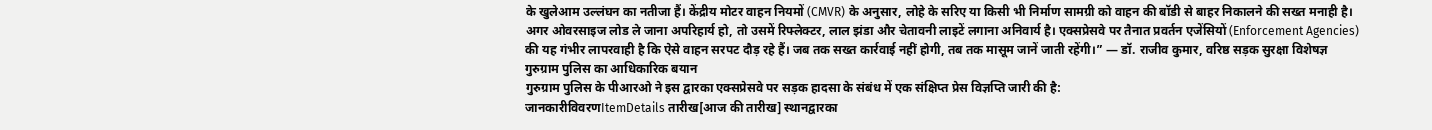के खुलेआम उल्लंघन का नतीजा हैं। केंद्रीय मोटर वाहन नियमों (CMVR) के अनुसार, लोहे के सरिए या किसी भी निर्माण सामग्री को वाहन की बॉडी से बाहर निकालने की सख्त मनाही है। अगर ओवरसाइज लोड ले जाना अपरिहार्य हो, तो उसमें रिफ्लेक्टर, लाल झंडा और चेतावनी लाइटें लगाना अनिवार्य है। एक्सप्रेसवे पर तैनात प्रवर्तन एजेंसियों (Enforcement Agencies) की यह गंभीर लापरवाही है कि ऐसे वाहन सरपट दौड़ रहे हैं। जब तक सख्त कार्रवाई नहीं होगी, तब तक मासूम जानें जाती रहेंगी।” — डॉ. राजीव कुमार, वरिष्ठ सड़क सुरक्षा विशेषज्ञ
गुरुग्राम पुलिस का आधिकारिक बयान
गुरुग्राम पुलिस के पीआरओ ने इस द्वारका एक्सप्रेसवे पर सड़क हादसा के संबंध में एक संक्षिप्त प्रेस विज्ञप्ति जारी की है:
जानकारीविवरणItemDetails तारीख[आज की तारीख] स्थानद्वारका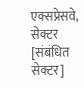एक्सप्रेसवे, सेक्टर [संबंधित सेक्टर]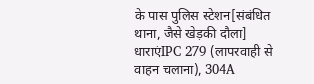के पास पुलिस स्टेशन[संबंधित थाना, जैसे खेड़की दौला] धाराएंIPC 279 (लापरवाही से वाहन चलाना), 304A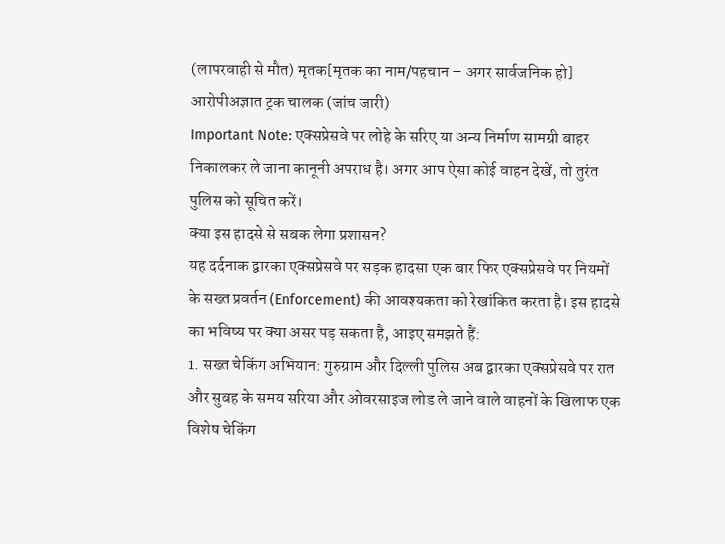(लापरवाही से मौत) मृतक[मृतक का नाम/पहचान – अगर सार्वजनिक हो] आरोपीअज्ञात ट्रक चालक (जांच जारी)
Important Note: एक्सप्रेसवे पर लोहे के सरिए या अन्य निर्माण सामग्री बाहर निकालकर ले जाना कानूनी अपराध है। अगर आप ऐसा कोई वाहन देखें, तो तुरंत पुलिस को सूचित करें।
क्या इस हादसे से सबक लेगा प्रशासन?
यह दर्दनाक द्वारका एक्सप्रेसवे पर सड़क हादसा एक बार फिर एक्सप्रेसवे पर नियमों के सख्त प्रवर्तन (Enforcement) की आवश्यकता को रेखांकित करता है। इस हादसे का भविष्य पर क्या असर पड़ सकता है, आइए समझते हैं:
1. सख्त चेकिंग अभियान: गुरुग्राम और दिल्ली पुलिस अब द्वारका एक्सप्रेसवे पर रात और सुबह के समय सरिया और ओवरसाइज लोड ले जाने वाले वाहनों के खिलाफ एक विशेष चेकिंग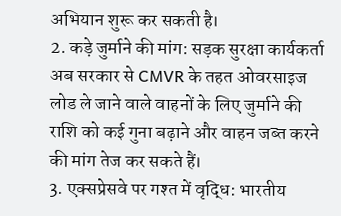अभियान शुरू कर सकती है।
2. कड़े जुर्माने की मांग: सड़क सुरक्षा कार्यकर्ता अब सरकार से CMVR के तहत ओवरसाइज लोड ले जाने वाले वाहनों के लिए जुर्माने की राशि को कई गुना बढ़ाने और वाहन जब्त करने की मांग तेज कर सकते हैं।
3. एक्सप्रेसवे पर गश्त में वृद्धि: भारतीय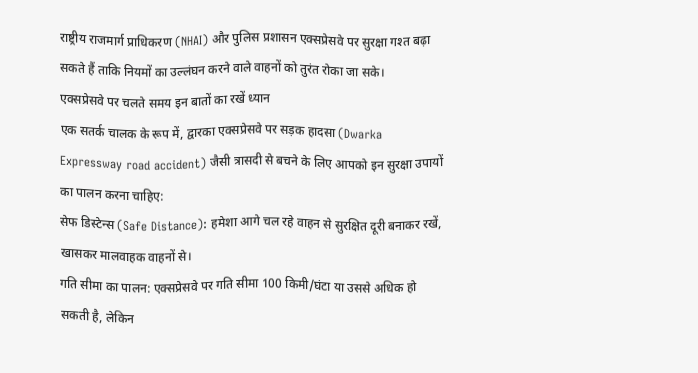राष्ट्रीय राजमार्ग प्राधिकरण (NHAI) और पुलिस प्रशासन एक्सप्रेसवे पर सुरक्षा गश्त बढ़ा सकते हैं ताकि नियमों का उल्लंघन करने वाले वाहनों को तुरंत रोका जा सके।
एक्सप्रेसवे पर चलते समय इन बातों का रखें ध्यान
एक सतर्क चालक के रूप में, द्वारका एक्सप्रेसवे पर सड़क हादसा (Dwarka Expressway road accident) जैसी त्रासदी से बचने के लिए आपको इन सुरक्षा उपायों का पालन करना चाहिए:
सेफ डिस्टेन्स (Safe Distance): हमेशा आगे चल रहे वाहन से सुरक्षित दूरी बनाकर रखें, खासकर मालवाहक वाहनों से।
गति सीमा का पालन: एक्सप्रेसवे पर गति सीमा 100 किमी/घंटा या उससे अधिक हो सकती है, लेकिन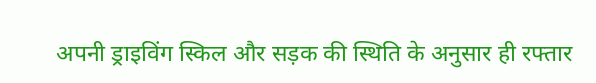अपनी ड्राइविंग स्किल और सड़क की स्थिति के अनुसार ही रफ्तार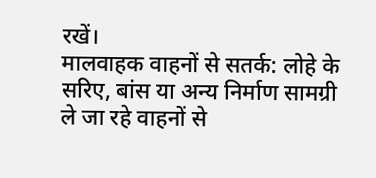रखें।
मालवाहक वाहनों से सतर्क: लोहे के सरिए, बांस या अन्य निर्माण सामग्री ले जा रहे वाहनों से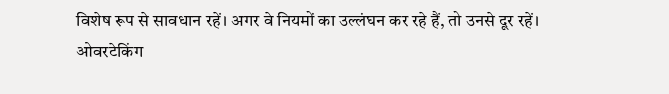विशेष रूप से सावधान रहें। अगर वे नियमों का उल्लंघन कर रहे हैं, तो उनसे दूर रहें।
ओवरटेकिंग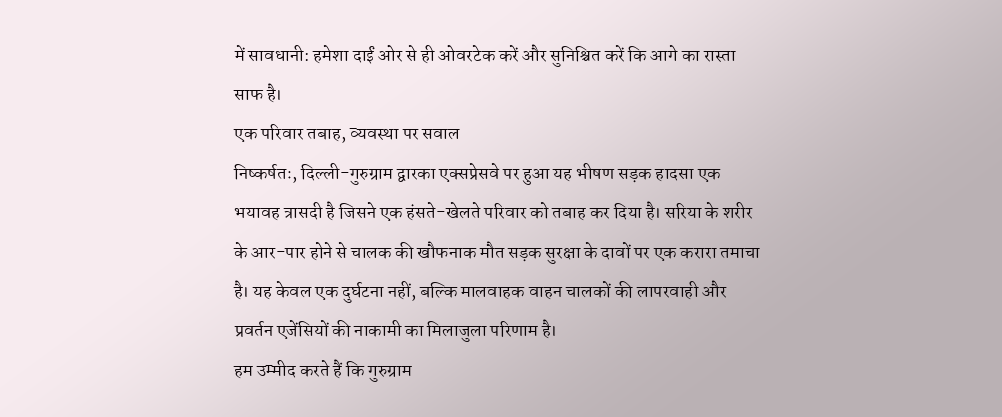में सावधानी: हमेशा दाईं ओर से ही ओवरटेक करें और सुनिश्चित करें कि आगे का रास्ता साफ है।
एक परिवार तबाह, व्यवस्था पर सवाल
निष्कर्षतः, दिल्ली-गुरुग्राम द्वारका एक्सप्रेसवे पर हुआ यह भीषण सड़क हादसा एक भयावह त्रासदी है जिसने एक हंसते-खेलते परिवार को तबाह कर दिया है। सरिया के शरीर के आर-पार होने से चालक की खौफनाक मौत सड़क सुरक्षा के दावों पर एक करारा तमाचा है। यह केवल एक दुर्घटना नहीं, बल्कि मालवाहक वाहन चालकों की लापरवाही और प्रवर्तन एजेंसियों की नाकामी का मिलाजुला परिणाम है।
हम उम्मीद करते हैं कि गुरुग्राम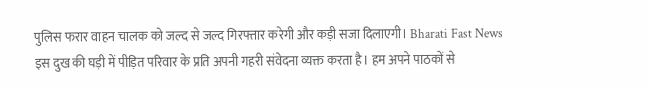पुलिस फरार वाहन चालक को जल्द से जल्द गिरफ्तार करेगी और कड़ी सजा दिलाएगी। Bharati Fast News इस दुख की घड़ी में पीड़ित परिवार के प्रति अपनी गहरी संवेदना व्यक्त करता है। हम अपने पाठकों से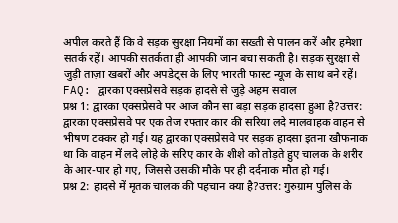अपील करते हैं कि वे सड़क सुरक्षा नियमों का सख्ती से पालन करें और हमेशा सतर्क रहें। आपकी सतर्कता ही आपकी जान बचा सकती है। सड़क सुरक्षा से जुड़ी ताज़ा खबरों और अपडेट्स के लिए भारती फास्ट न्यूज के साथ बने रहें।
FAQ: द्वारका एक्सप्रेसवे सड़क हादसे से जुड़े अहम सवाल
प्रश्न 1: द्वारका एक्सप्रेसवे पर आज कौन सा बड़ा सड़क हादसा हुआ है?उत्तर: द्वारका एक्सप्रेसवे पर एक तेज रफ्तार कार की सरिया लदे मालवाहक वाहन से भीषण टक्कर हो गई। यह द्वारका एक्सप्रेसवे पर सड़क हादसा इतना खौफनाक था कि वाहन में लदे लोहे के सरिए कार के शीशे को तोड़ते हुए चालक के शरीर के आर-पार हो गए, जिससे उसकी मौके पर ही दर्दनाक मौत हो गई।
प्रश्न 2: हादसे में मृतक चालक की पहचान क्या है?उत्तर: गुरुग्राम पुलिस के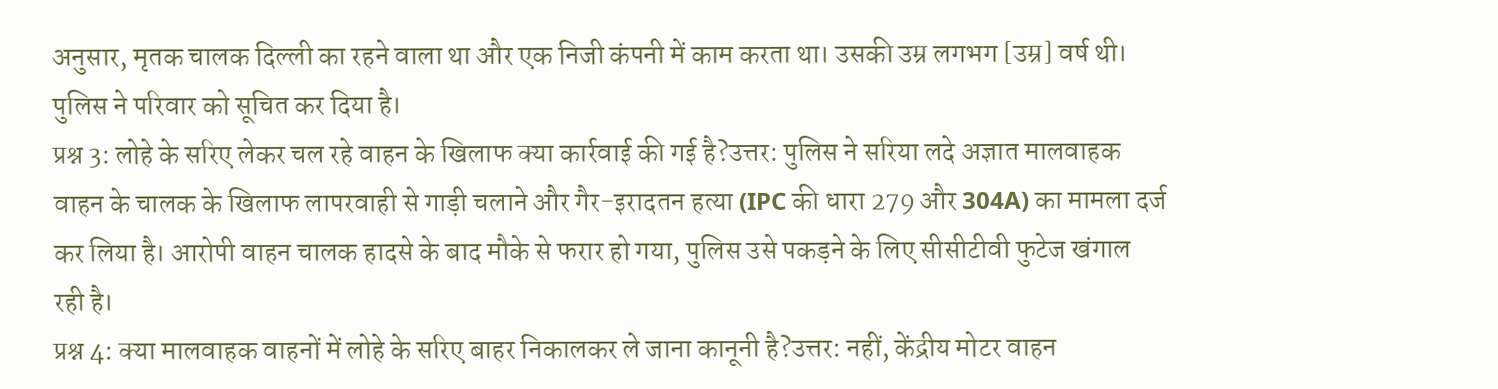अनुसार, मृतक चालक दिल्ली का रहने वाला था और एक निजी कंपनी में काम करता था। उसकी उम्र लगभग [उम्र] वर्ष थी। पुलिस ने परिवार को सूचित कर दिया है।
प्रश्न 3: लोहे के सरिए लेकर चल रहे वाहन के खिलाफ क्या कार्रवाई की गई है?उत्तर: पुलिस ने सरिया लदे अज्ञात मालवाहक वाहन के चालक के खिलाफ लापरवाही से गाड़ी चलाने और गैर-इरादतन हत्या (IPC की धारा 279 और 304A) का मामला दर्ज कर लिया है। आरोपी वाहन चालक हादसे के बाद मौके से फरार हो गया, पुलिस उसे पकड़ने के लिए सीसीटीवी फुटेज खंगाल रही है।
प्रश्न 4: क्या मालवाहक वाहनों में लोहे के सरिए बाहर निकालकर ले जाना कानूनी है?उत्तर: नहीं, केंद्रीय मोटर वाहन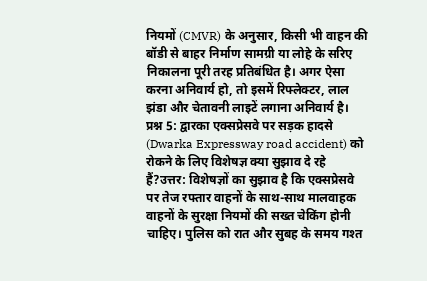नियमों (CMVR) के अनुसार, किसी भी वाहन की बॉडी से बाहर निर्माण सामग्री या लोहे के सरिए निकालना पूरी तरह प्रतिबंधित है। अगर ऐसा करना अनिवार्य हो, तो इसमें रिफ्लेक्टर, लाल झंडा और चेतावनी लाइटें लगाना अनिवार्य है।
प्रश्न 5: द्वारका एक्सप्रेसवे पर सड़क हादसे (Dwarka Expressway road accident) को रोकने के लिए विशेषज्ञ क्या सुझाव दे रहे हैं?उत्तर: विशेषज्ञों का सुझाव है कि एक्सप्रेसवे पर तेज रफ्तार वाहनों के साथ-साथ मालवाहक वाहनों के सुरक्षा नियमों की सख्त चेकिंग होनी चाहिए। पुलिस को रात और सुबह के समय गश्त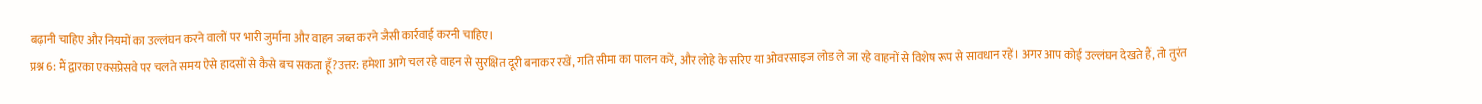बढ़ानी चाहिए और नियमों का उल्लंघन करने वालों पर भारी जुर्माना और वाहन जब्त करने जैसी कार्रवाई करनी चाहिए।
प्रश्न 6: मैं द्वारका एक्सप्रेसवे पर चलते समय ऐसे हादसों से कैसे बच सकता हूँ?उत्तर: हमेशा आगे चल रहे वाहन से सुरक्षित दूरी बनाकर रखें, गति सीमा का पालन करें, और लोहे के सरिए या ओवरसाइज लोड ले जा रहे वाहनों से विशेष रूप से सावधान रहें। अगर आप कोई उल्लंघन देखते हैं, तो तुरंत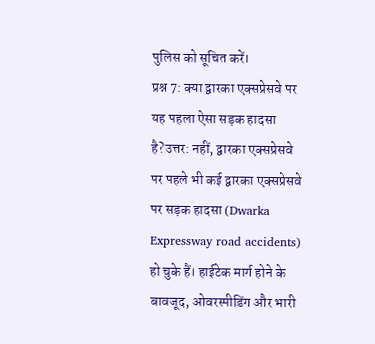पुलिस को सूचित करें।
प्रश्न 7: क्या द्वारका एक्सप्रेसवे पर यह पहला ऐसा सड़क हादसा है?उत्तर: नहीं, द्वारका एक्सप्रेसवे पर पहले भी कई द्वारका एक्सप्रेसवे पर सड़क हादसा (Dwarka Expressway road accidents) हो चुके हैं। हाईटेक मार्ग होने के बावजूद, ओवरस्पीडिंग और भारी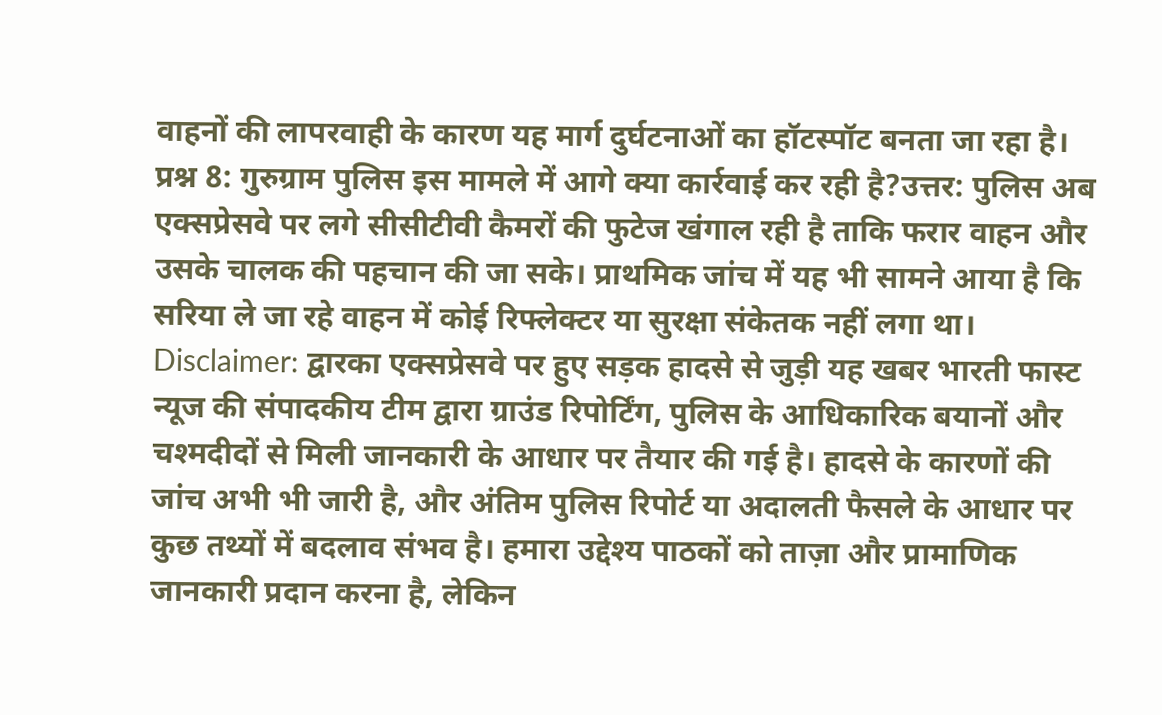वाहनों की लापरवाही के कारण यह मार्ग दुर्घटनाओं का हॉटस्पॉट बनता जा रहा है।
प्रश्न 8: गुरुग्राम पुलिस इस मामले में आगे क्या कार्रवाई कर रही है?उत्तर: पुलिस अब एक्सप्रेसवे पर लगे सीसीटीवी कैमरों की फुटेज खंगाल रही है ताकि फरार वाहन और उसके चालक की पहचान की जा सके। प्राथमिक जांच में यह भी सामने आया है कि सरिया ले जा रहे वाहन में कोई रिफ्लेक्टर या सुरक्षा संकेतक नहीं लगा था।
Disclaimer: द्वारका एक्सप्रेसवे पर हुए सड़क हादसे से जुड़ी यह खबर भारती फास्ट न्यूज की संपादकीय टीम द्वारा ग्राउंड रिपोर्टिंग, पुलिस के आधिकारिक बयानों और चश्मदीदों से मिली जानकारी के आधार पर तैयार की गई है। हादसे के कारणों की जांच अभी भी जारी है, और अंतिम पुलिस रिपोर्ट या अदालती फैसले के आधार पर कुछ तथ्यों में बदलाव संभव है। हमारा उद्देश्य पाठकों को ताज़ा और प्रामाणिक जानकारी प्रदान करना है, लेकिन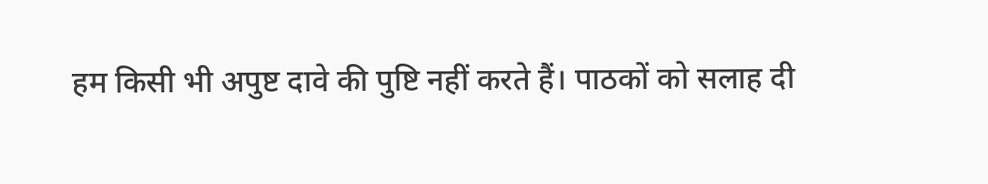हम किसी भी अपुष्ट दावे की पुष्टि नहीं करते हैं। पाठकों को सलाह दी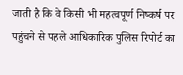जाती है कि वे किसी भी महत्वपूर्ण निष्कर्ष पर पहुंचने से पहले आधिकारिक पुलिस रिपोर्ट का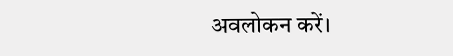अवलोकन करें।